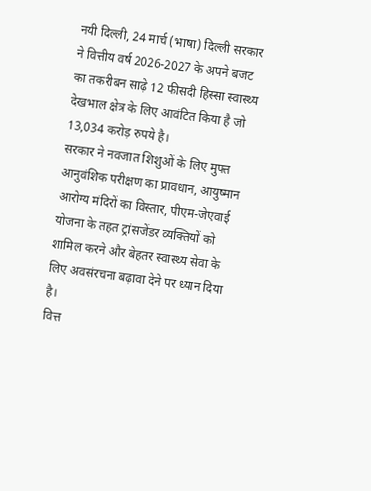नयी दिल्ली, 24 मार्च (भाषा) दिल्ली सरकार ने वित्तीय वर्ष 2026-2027 के अपने बजट का तकरीबन साढ़े 12 फीसदी हिस्सा स्वास्थ्य देखभाल क्षेत्र के लिए आवंटित किया है जो 13,034 करोड़ रुपये है।
सरकार ने नवजात शिशुओं के लिए मुफ्त आनुवंशिक परीक्षण का प्रावधान, आयुष्मान आरोग्य मंदिरों का विस्तार, पीएम-जेएवाई योजना के तहत ट्रांसजेंडर व्यक्तियों को शामिल करने और बेहतर स्वास्थ्य सेवा के लिए अवसंरचना बढ़ावा देने पर ध्यान दिया है।
वित्त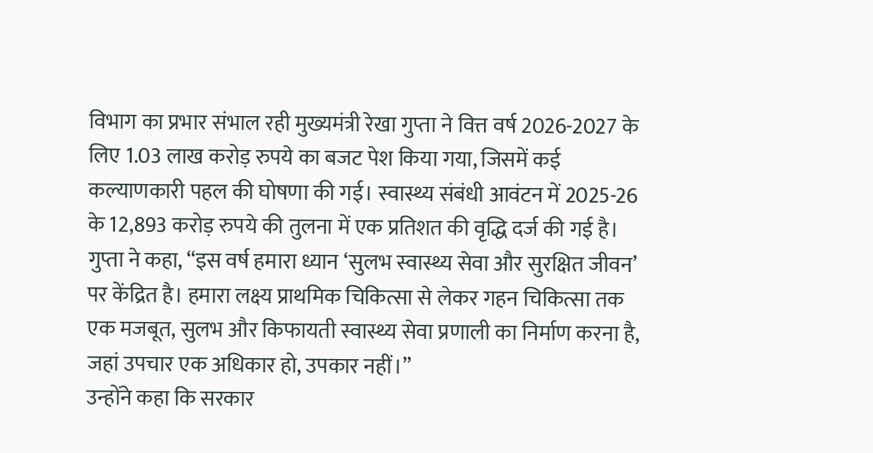विभाग का प्रभार संभाल रही मुख्यमंत्री रेखा गुप्ता ने वित्त वर्ष 2026-2027 के लिए 1.03 लाख करोड़ रुपये का बजट पेश किया गया, जिसमें कई कल्याणकारी पहल की घोषणा की गई। स्वास्थ्य संबंधी आवंटन में 2025-26 के 12,893 करोड़ रुपये की तुलना में एक प्रतिशत की वृद्धि दर्ज की गई है।
गुप्ता ने कहा, “इस वर्ष हमारा ध्यान ‘सुलभ स्वास्थ्य सेवा और सुरक्षित जीवन’ पर केंद्रित है। हमारा लक्ष्य प्राथमिक चिकित्सा से लेकर गहन चिकित्सा तक एक मजबूत, सुलभ और किफायती स्वास्थ्य सेवा प्रणाली का निर्माण करना है, जहां उपचार एक अधिकार हो, उपकार नहीं।”
उन्होंने कहा कि सरकार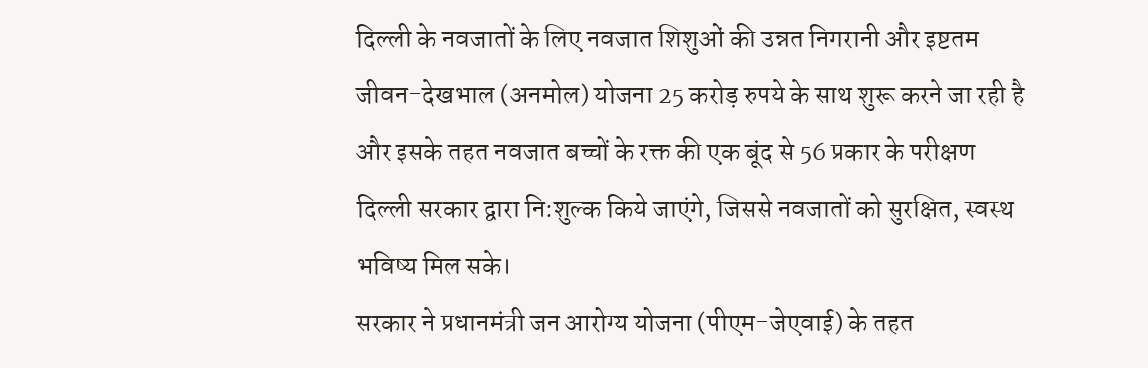दिल्ली के नवजातों के लिए नवजात शिशुओं की उन्नत निगरानी और इष्टतम जीवन-देखभाल (अनमोल) योजना 25 करोड़ रुपये के साथ शुरू करने जा रही है और इसके तहत नवजात बच्चों के रक्त की एक बूंद से 56 प्रकार के परीक्षण दिल्ली सरकार द्वारा नि:शुल्क किये जाएंगे, जिससे नवजातों को सुरक्षित, स्वस्थ भविष्य मिल सके।
सरकार ने प्रधानमंत्री जन आरोग्य योजना (पीएम-जेएवाई) के तहत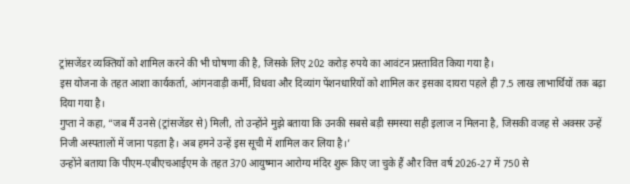ट्रांसजेंडर व्यक्तियों को शामिल करने की भी घोषणा की है, जिसके लिए 202 करोड़ रुपये का आवंटन प्रस्तावित किया गया है।
इस योजना के तहत आशा कार्यकर्ता, आंगनवाड़ी कर्मी, विधवा और दिव्यांग पेंशनधारियों को शामिल कर इसका दायरा पहले ही 7.5 लाख लाभार्थियों तक बढ़ा दिया गया है।
गुप्ता ने कहा, “जब मैं उनसे (ट्रांसजेंडर से) मिली, तो उन्होंने मुझे बताया कि उनकी सबसे बड़ी समस्या सही इलाज न मिलना है, जिसकी वजह से अक्सर उन्हें निजी अस्पतालों में जाना पड़ता है। अब हमने उन्हें इस सूची में शामिल कर लिया है।’
उन्होंने बताया कि पीएम-एबीएचआईएम के तहत 370 आयुष्मान आरोग्य मंदिर शुरू किए जा चुके हैं और वित्त वर्ष 2026-27 में 750 से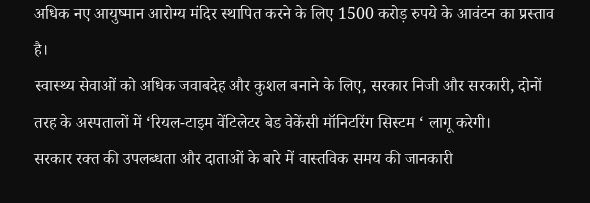अधिक नए आयुष्मान आरोग्य मंदिर स्थापित करने के लिए 1500 करोड़ रुपये के आवंटन का प्रस्ताव है।
स्वास्थ्य सेवाओं को अधिक जवाबदेह और कुशल बनाने के लिए, सरकार निजी और सरकारी, दोनों तरह के अस्पतालों में ‘रियल-टाइम वेंटिलेटर बेड वेकेंसी मॉनिटरिंग सिस्टम ‘ लागू करेगी।
सरकार रक्त की उपलब्धता और दाताओं के बारे में वास्तविक समय की जानकारी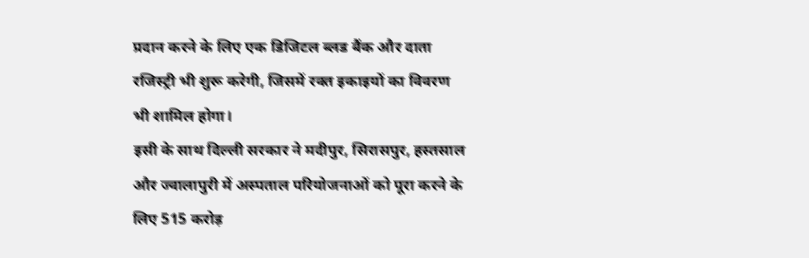प्रदान करने के लिए एक डिजिटल ब्लड बैंक और दाता रजिस्ट्री भी शुरू करेगी, जिसमें रक्त इकाइयों का विवरण भी शामिल होगा।
इसी के साथ दिल्ली सरकार ने मदीपुर, सिरासपुर, हस्तसाल और ज्वालापुरी में अस्पताल परियोजनाओं को पूरा करने के लिए 515 करोड़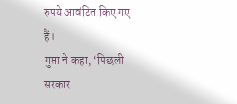रुपये आवंटित किए गए हैं।
गुप्ता ने कहा, ‘पिछली सरकार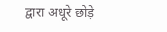द्वारा अधूरे छोड़े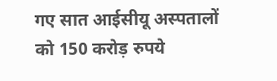गए सात आईसीयू अस्पतालों को 150 करोड़ रुपये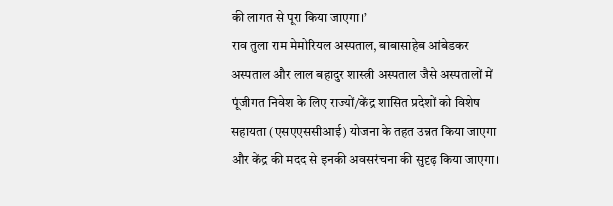की लागत से पूरा किया जाएगा।’
राव तुला राम मेमोरियल अस्पताल, बाबासाहेब आंबेडकर अस्पताल और लाल बहादुर शास्त्री अस्पताल जैसे अस्पतालों में पूंजीगत निवेश के लिए राज्यों/केंद्र शासित प्रदेशों को विशेष सहायता (एसएएससीआई) योजना के तहत उन्नत किया जाएगा और केंद्र की मदद से इनकी अवसरंचना की सुदृढ़ किया जाएगा।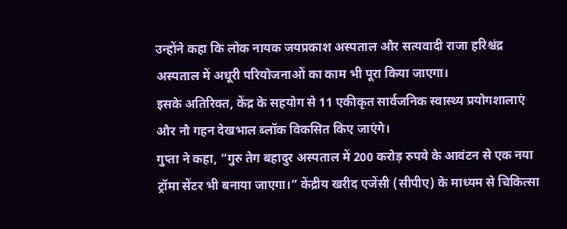उन्होंने कहा कि लोक नायक जयप्रकाश अस्पताल और सत्यवादी राजा हरिश्चंद्र अस्पताल में अधूरी परियोजनाओं का काम भी पूरा किया जाएगा।
इसके अतिरिक्त, केंद्र के सहयोग से 11 एकीकृत सार्वजनिक स्वास्थ्य प्रयोगशालाएं और नौ गहन देखभाल ब्लॉक विकसित किए जाएंगे।
गुप्ता ने कहा, “गुरु तेग बहादुर अस्पताल में 200 करोड़ रुपये के आवंटन से एक नया ट्रॉमा सेंटर भी बनाया जाएगा।” केंद्रीय खरीद एजेंसी (सीपीए) के माध्यम से चिकित्सा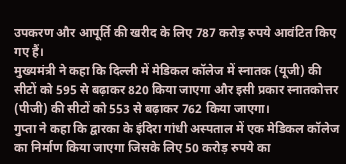उपकरण और आपूर्ति की खरीद के लिए 787 करोड़ रुपये आवंटित किए गए हैं।
मुख्यमंत्री ने कहा कि दिल्ली में मेडिकल कॉलेज में स्नातक (यूजी) की सीटों को 595 से बढ़ाकर 820 किया जाएगा और इसी प्रकार स्नातकोत्तर (पीजी) की सीटों को 553 से बढ़ाकर 762 किया जाएगा।
गुप्ता ने कहा कि द्वारका के इंदिरा गांधी अस्पताल में एक मेडिकल कॉलेज का निर्माण किया जाएगा जिसके लिए 50 करोड़ रुपये का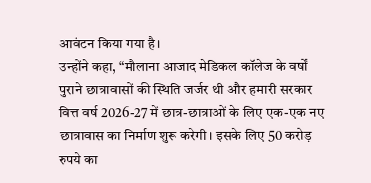आवंटन किया गया है।
उन्होंने कहा, “मौलाना आजाद मेडिकल कॉलेज के वर्षों पुराने छात्रावासों की स्थिति जर्जर थी और हमारी सरकार वित्त वर्ष 2026-27 में छात्र-छात्राओं के लिए एक-एक नए छात्रावास का निर्माण शुरू करेगी। इसके लिए 50 करोड़ रुपये का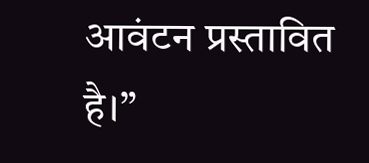आवंटन प्रस्तावित है।”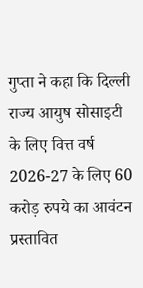गुप्ता ने कहा कि दिल्ली राज्य आयुष सोसाइटी के लिए वित्त वर्ष 2026-27 के लिए 60 करोड़ रुपये का आवंटन प्रस्तावित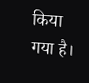किया गया है।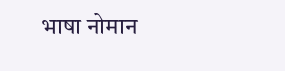भाषा नोमान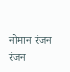नोमान रंजन
रंजन